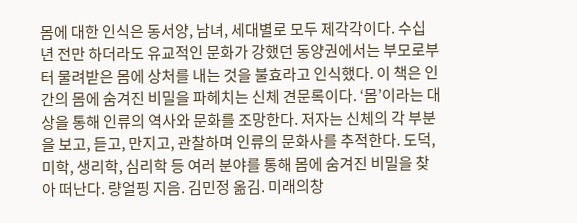몸에 대한 인식은 동서양, 남녀, 세대별로 모두 제각각이다. 수십 년 전만 하더라도 유교적인 문화가 강했던 동양권에서는 부모로부터 물려받은 몸에 상처를 내는 것을 불효라고 인식했다. 이 책은 인간의 몸에 숨겨진 비밀을 파헤치는 신체 견문록이다. ‘몸’이라는 대상을 통해 인류의 역사와 문화를 조망한다. 저자는 신체의 각 부분을 보고, 듣고, 만지고, 관찰하며 인류의 문화사를 추적한다. 도덕, 미학, 생리학, 심리학 등 여러 분야를 통해 몸에 숨겨진 비밀을 찾아 떠난다. 량얼핑 지음. 김민정 옮김. 미래의창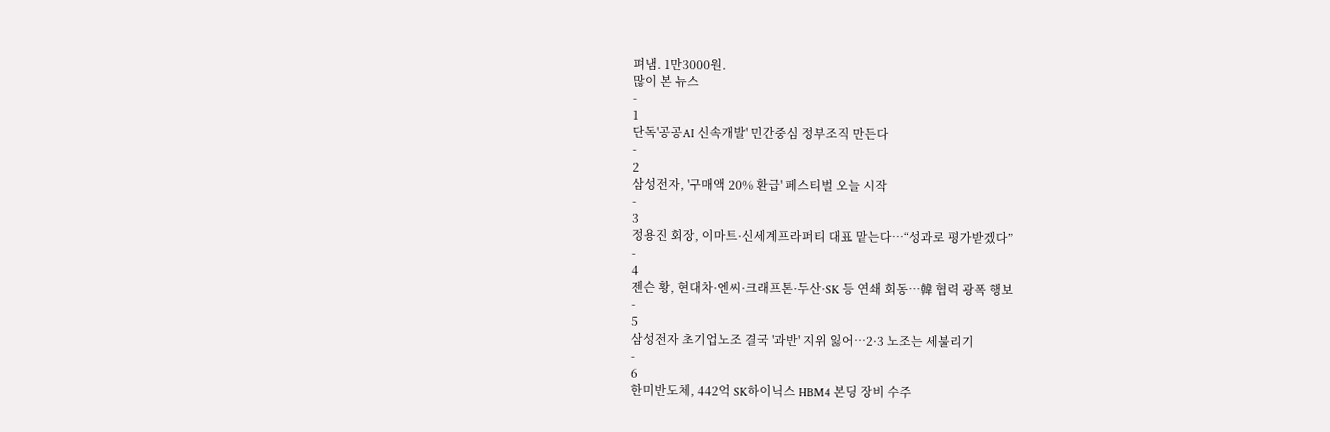펴냄. 1만3000원.
많이 본 뉴스
-
1
단독'공공AI 신속개발' 민간중심 정부조직 만든다
-
2
삼성전자, '구매액 20% 환급' 페스티벌 오늘 시작
-
3
정용진 회장, 이마트·신세계프라퍼티 대표 맡는다…“성과로 평가받겠다”
-
4
젠슨 황, 현대차·엔씨·크래프톤·두산·SK 등 연쇄 회동…韓 협력 광폭 행보
-
5
삼성전자 초기업노조 결국 '과반' 지위 잃어…2·3 노조는 세불리기
-
6
한미반도체, 442억 SK하이닉스 HBM4 본딩 장비 수주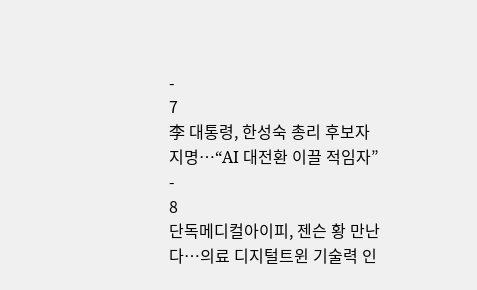-
7
李 대통령, 한성숙 총리 후보자 지명…“AI 대전환 이끌 적임자”
-
8
단독메디컬아이피, 젠슨 황 만난다…의료 디지털트윈 기술력 인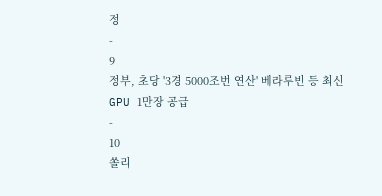정
-
9
정부, 초당 '3경 5000조번 연산' 베라루빈 등 최신 GPU 1만장 공급
-
10
쏠리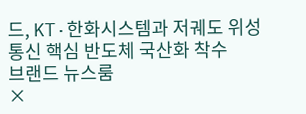드, KT·한화시스템과 저궤도 위성통신 핵심 반도체 국산화 착수
브랜드 뉴스룸
×